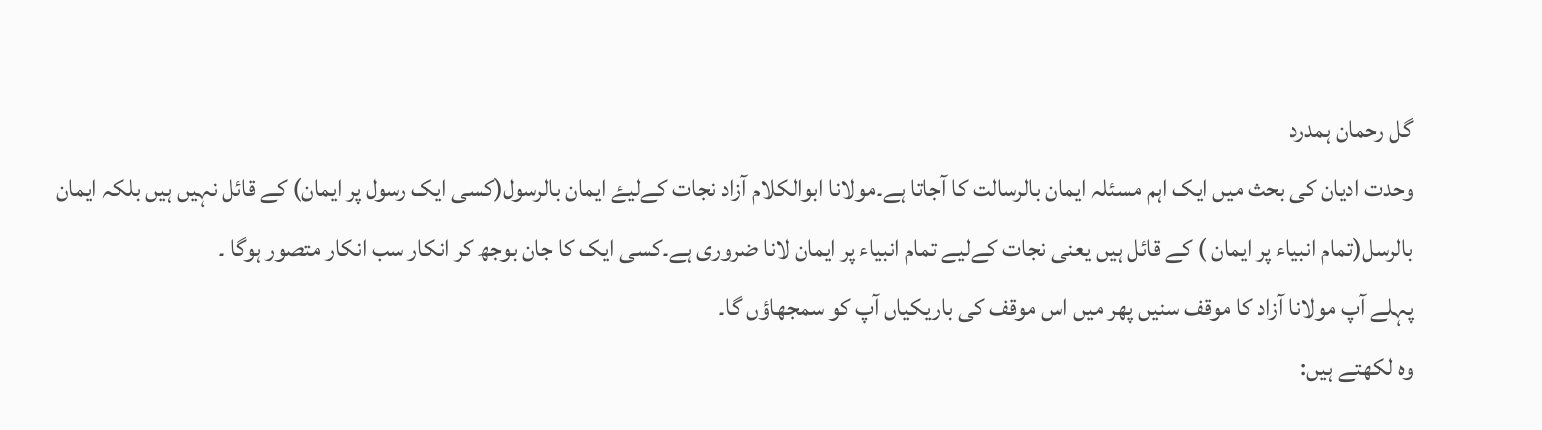گل رحمان ہمدرد
وحدت ادیان کی بحث میں ایک اہم مسئلہ ایمان بالرسالت کا آجاتا ہے۔مولانا ابوالکلام آزاد نجات کےلیۓ ایمان بالرسول(کسی ایک رسول پر ایمان) کے قائل نہیں ہیں بلکہ ایمان بالرسل(تمام انبیاء پر ایمان ) کے قائل ہیں یعنی نجات کےلیے تمام انبیاء پر ایمان لانا ضروری ہے۔کسی ایک کا جان بوجھ کر انکار سب انکار متصور ہوگا ۔
پہلے آپ مولانا آزاد کا موقف سنیں پھر میں اس موقف کی باریکیاں آپ کو سمجھاؤں گا۔
وہ لکھتے ہیں: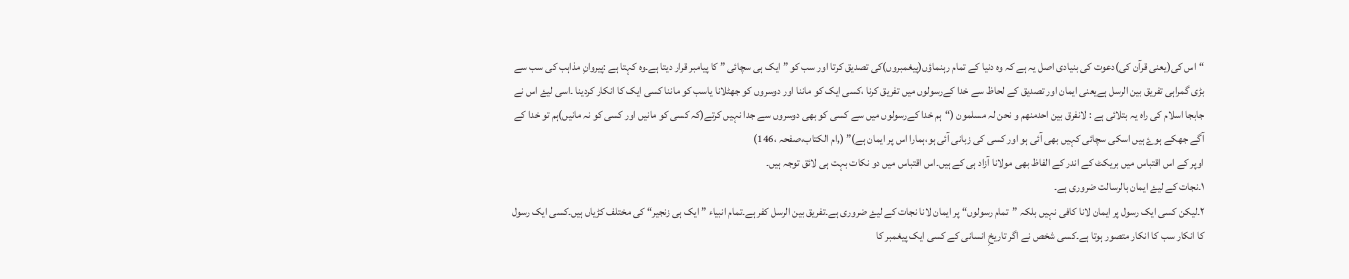“اس کی(یعنی قرآن کی)دعوت کی بنیادی اصل یہ ہے کہ وہ دنیا کے تمام رہنماؤں(پیغمبروں)کی تصدیق کرتا اور سب کو ” ایک ہی سچائی ” کا پیامبر قرار دیتا ہے۔وہ کہتا ہے :پیروانِ مذاہب کی سب سے بڑی گمراہی تفریق بین الرسل ہےیعنی ایمان اور تصدیق کے لحاظ سے خدا کےرسولوں میں تفریق کرنا ،کسی ایک کو ماننا اور دوسروں کو جھٹلانا یاسب کو ماننا کسی ایک کا انکار کردینا ۔اسی لیۓ اس نے جابجا اسلام کی راہ یہ بتلائی ہے : لانفرق بین احدمنھم و نحن لہ مسلمون (“ہم خدا کےرسولوں میں سے کسی کو بھی دوسروں سے جدا نہیں کرتے(کہ کسی کو مانیں اور کسی کو نہ مانیں)ہم تو خدا کے آگے جھکے ہوۓ ہیں اسکی سچائی کہیں بھی آئی ہو اور کسی کی زبانی آئی ہو،ہمارا اس پر ایمان ہے)” (,ام الکتاب،صفحہ ،146)
اوپر کے اس اقتباس میں بریکٹ کے اندر کے الفاظ بھی مولانا آزاد ہی کے ہیں۔اس اقتباس میں دو نکات بہت ہی لائق توجہ ہیں۔
١۔نجات کے لیۓ ایمان بالرسالت ضروری ہے۔
٢۔لیکن کسی ایک رسول پر ایمان لانا کافی نہیں بلکہ ”تمام رسولوں“ پر ایمان لانا نجات کے لیۓ ضروری ہے۔تفریق بین الرسل کفر ہے۔تمام انبیاء ” ایک ہی زنجیر“ کی مختلف کڑیاں ہیں۔کسی ایک رسول کا انکار سب کا انکار متصور ہوتا ہے۔کسی شخص نے اگر تاریخِ انسانی کے کسی ایک پیغمبر کا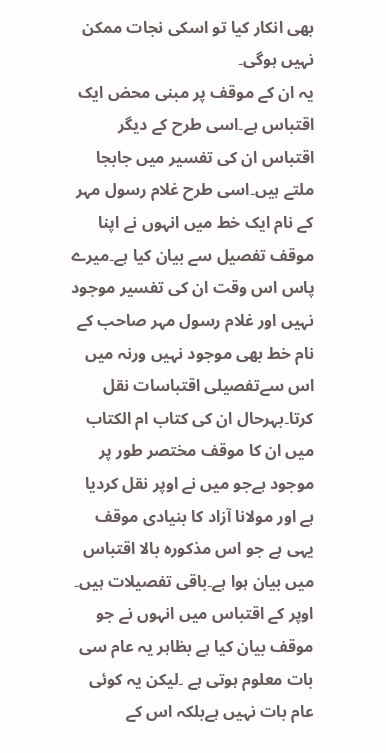بھی انکار کیا تو اسکی نجات ممکن نہیں ہوگی۔
یہ ان کے موقف پر مبنی محض ایک اقتباس ہے۔اسی طرح کے دیگر اقتباس ان کی تفسیر میں جابجا ملتے ہیں۔اسی طرح غلام رسول مہر کے نام ایک خط میں انہوں نے اپنا موقف تفصیل سے بیان کیا ہے۔میرے پاس اس وقت ان کی تفسیر موجود نہیں اور غلام رسول مہر صاحب کے نام خط بھی موجود نہیں ورنہ میں اس سےتفصیلی اقتباسات نقل کرتا۔بہرحال ان کی کتاب ام الکتاب میں ان کا موقف مختصر طور پر موجود ہےجو میں نے اوپر نقل کردیا ہے اور مولانا آزاد کا بنیادی موقف یہی ہے جو اس مذکورہ بالا اقتباس میں بیان ہوا ہے۔باقی تفصیلات ہیں۔ اوپر کے اقتباس میں انہوں نے جو موقف بیان کیا ہے بظاہر یہ عام سی بات معلوم ہوتی ہے ۔لیکن یہ کوئی عام بات نہیں ہےبلکہ اس کے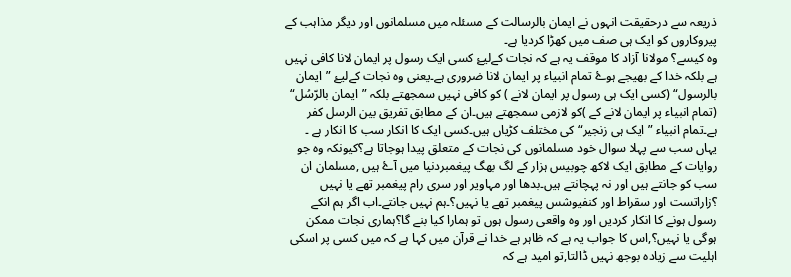ذریعہ سے درحقیقت انہوں نے ایمان بالرسالت کے مسئلہ میں مسلمانوں اور دیگر مذاہب کے پیروکاروں کو ایک ہی صف میں کھڑا کردیا ہے۔
وہ کیسے؟ مولانا آزاد کا موقف یہ ہے کہ نجات کےلیۓ کسی ایک رسول پر ایمان لانا کافی نہیں ہے بلکہ خدا کے بھیجے ہوۓ تمام انبیاء پر ایمان لانا ضروری ہے۔یعنی وہ نجات کےلیۓ ”ایمان بالرسول“ (کسی ایک ہی رسول پر ایمان لانے ) کو کافی نہیں سمجھتے بلکہ ”ایمان بالرّسُل“ (تمام انبیاء پر ایمان لانے کے )کو لازمی سمجھتے ہیں۔ان کے مطابق تفریق بین الرسل کفر ہے۔تمام انبیاء ” ایک ہی زنجیر“ کی مختلف کڑیاں ہیں۔کسی ایک کا انکار سب کا انکار ہے ۔ یہاں سب سے پہلا سوال خود مسلمانوں کی نجات کے متعلق پیدا ہوجاتا ہے؟کیونکہ وہ جو روایات کے مطابق ایک لاکھ چوبیس ہزار کے لگ بھگ پیغمبردنیا میں آۓ ہیں ,مسلمان ان سب کو جانتے ہیں اور نہ پہچانتے ہیں۔بدھا اور مہاویر اور سری رام پیغمبر تھے یا نہیں ؟زاراتست اور سقراط اور کنفیوشس پیغمبر تھے یا نہیں؟۔ہم نہیں جانتے۔اب اگر ہم انکے رسول ہونے کا انکار کردیں اور وہ واقعی رسول ہوں تو ہمارا کیا بنے گا؟ہماری نجات ممکن ہوگی یا نہیں؟,اس کا جواب یہ ہے کہ ظاہر ہے خدا نے قرآن میں کہا ہے کہ میں کسی پر اسکی اہلیت سے زیادہ بوجھ نہیں ڈالتا,تو امید ہے کہ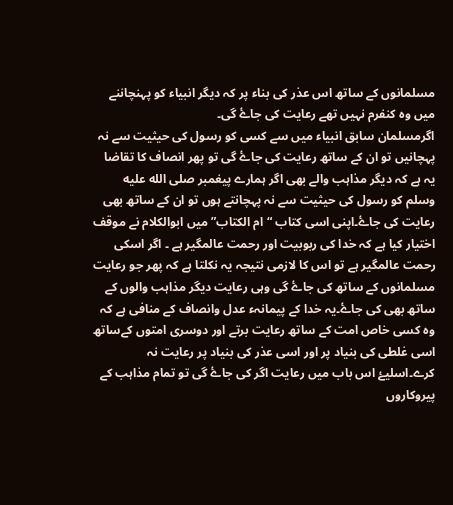مسلمانوں کے ساتھ اس عذر کی بناء پر کہ دیگر انبیاء کو پہنچاننے میں وہ کنفرم نہیں تھے رعایت کی جاۓ گی۔
اگرمسلمان سابق انبیاء میں سے کسی کو رسول کی حیثیت سے نہ پہچانیں تو ان کے ساتھ رعایت کی جاۓ گی تو پھر انصاف کا تقاضا یہ ہے کہ دیگر مذاہب والے بھی اگر ہمارے پیغمبر صلى الله عليه وسلم کو رسول کی حیثیت سے نہ پہچانتے ہوں تو ان کے ساتھ بھی رعایت کی جاۓ۔اپنی اسی کتاب “ام الکتاب” میں ابوالکلام نے موقف اختیار کیا ہے کہ خدا کی ربوبیت اور رحمت عالمگیر ہے ۔ اگر اسکی رحمت عالمگیر ہے تو اس کا لازمی نتیجہ یہ نکلتا ہے کہ پھر جو رعایت مسلمانوں کے ساتھ کی جاۓ گی وہی رعایت دیگر مذاہب والوں کے ساتھ بھی کی جاۓ۔یہ خدا کے پیمانہء عدل وانصاف کے منافی ہے کہ وہ کسی خاص امت کے ساتھ رعایت برتے اور دوسری امتوں کےساتھ اسی غلطی کی بنیاد پر اور اسی عذر کی بنیاد پر رعایت نہ کرے۔اسلیۓ اس باب میں رعایت اگر کی جاۓ گی تو تمام مذاہب کے پیروکاروں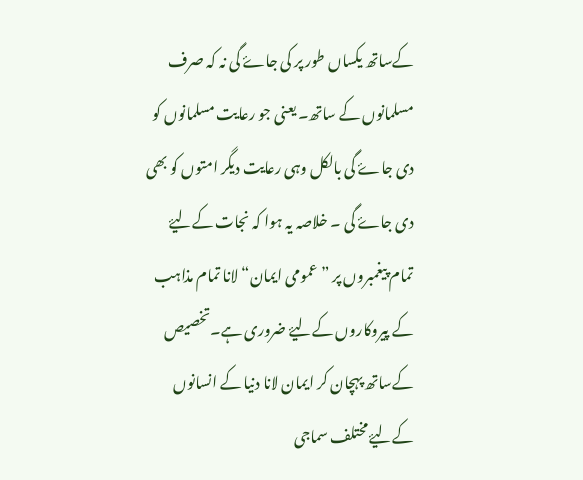کےساتھ یکساں طور پر کی جاۓ گی نہ کہ صرف مسلمانوں کے ساتھ۔ یعنی جو رعایت مسلمانوں کو دی جاۓ گی بالکل وہی رعایت دیگر امتوں کو بھی دی جاۓ گی ۔ خلاصہ یہ ہوا کہ نجات کےلیۓ تمام پیغمبروں پر ”عمومی ایمان“ لانا تمام مذاہب کے پیروکاروں کےلیۓ ضروری ہے۔تخصیص کےساتھ پہچان کر ایمان لانا دنیا کے انسانوں کےلیۓ مختلف سماجی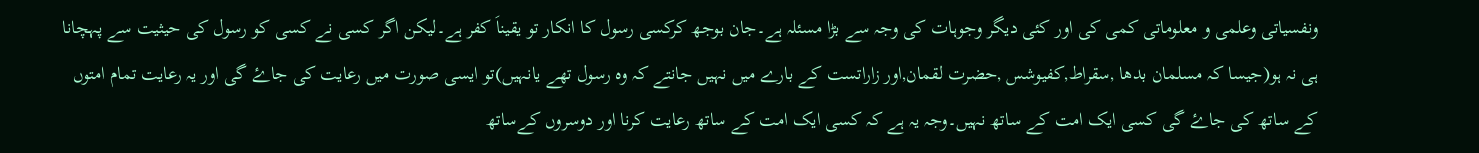ونفسیاتی وعلمی و معلوماتی کمی کی اور کئی دیگر وجوہات کی وجہ سے بڑا مسئلہ ہے۔جان بوجھ کرکسی رسول کا انکار تو یقیناَ کفر ہے۔لیکن اگر کسی نے کسی کو رسول کی حیثیت سے پہچانا ہی نہ ہو(جیسا کہ مسلمان بدھا ,سقراط,کفیوشس ,حضرت لقمان,اور زاراتست کے بارے میں نہیں جانتے کہ وہ رسول تھے یانہیں)تو ایسی صورت میں رعایت کی جاۓ گی اور یہ رعایت تمام امتوں کے ساتھ کی جاۓ گی کسی ایک امت کے ساتھ نہیں۔وجہ یہ ہے کہ کسی ایک امت کے ساتھ رعایت کرنا اور دوسروں کےساتھ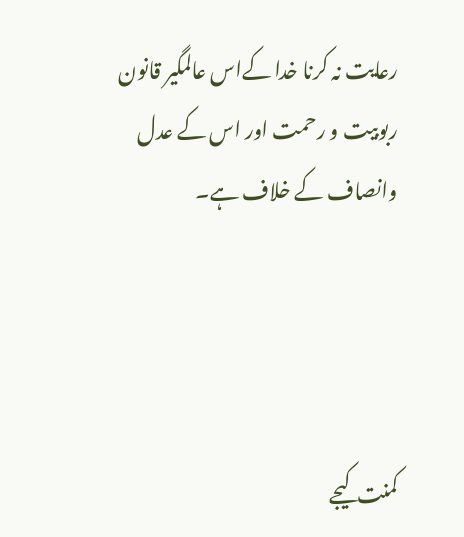رعایت نہ کرنا خدا کےاس عالمگیر قانون ربوبیت و رحمت اور اس کے عدل وانصاف کے خلاف ہے۔




کمنت کیجے